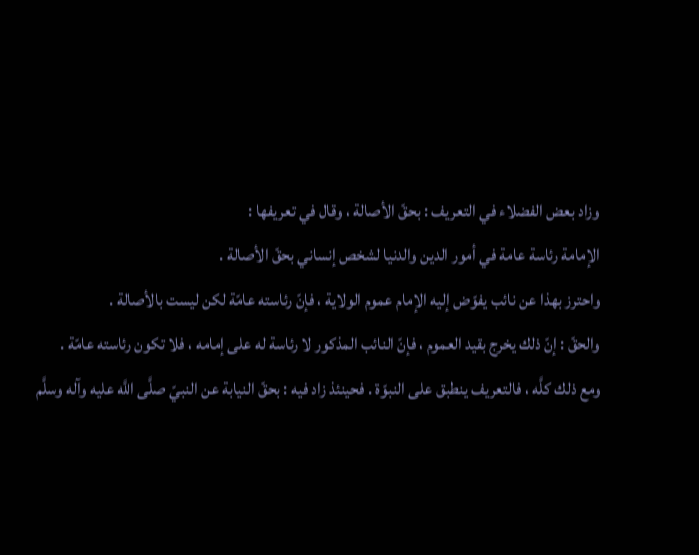وزاد بعض الفضلاء في التعريف : بحقّ الأصالة ، وقال في تعريفها :
الإمامة رئاسة عامة في أمور الدين والدنيا لشخص إنساني بحقّ الأصالة .
واحترز بهذا عن نائب يفوّض إليه الإمام عموم الولاية ، فإنّ رئاسته عامّة لكن ليست بالأصالة .
والحقّ : إنّ ذلك يخرج بقيد العموم ، فإنّ النائب المذكور لا رئاسة له على إمامه ، فلا تكون رئاسته عامّة .
ومع ذلك كلَّه ، فالتعريف ينطبق على النبوّة . فحينئذ زاد فيه : بحقّ النيابة عن النبيّ صلَّى اللَّه عليه وآله وسلَّم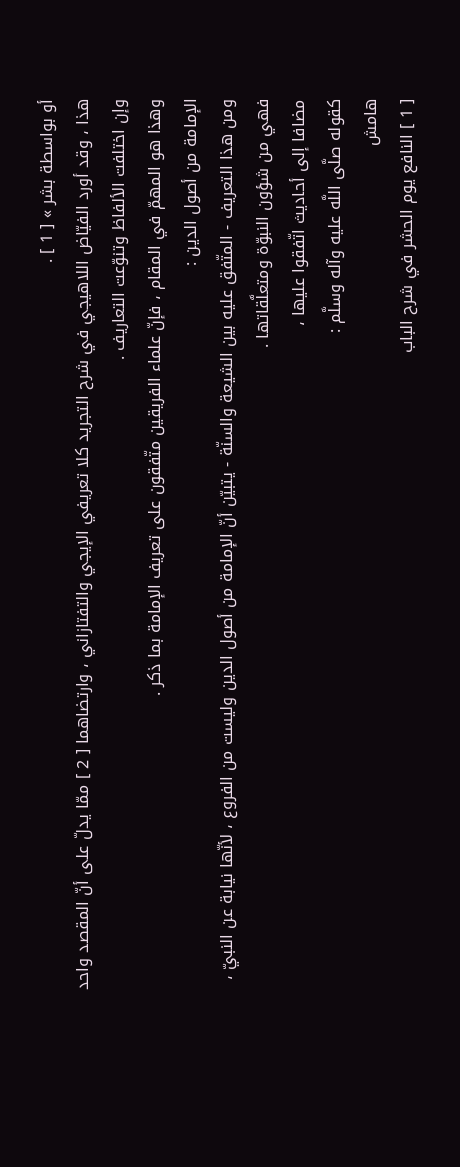أو بواسطة بشر » [ 1 ] .
هذا ، وقد أورد الفيّاض اللاهيجي في شرح التجريد كلا تعريفي الإيجي والتفتازاني ، وارتضاهما [ 2 ] ممّا يدلّ على أنّ المقصد واحد وإن اختلفت الألفاظ وتنوّعت التعاريف .
وهذا هو المهمّ في المقام ، فإنّ علماء الفريقين متّفقون على تعريف الإمامة بما ذكر .
الإمامة من أصول الدين :
ومن هذا التعريف - المتّفق عليه بين الشيعة والسنّة - يتبيّن أنّ الإمامة من أصول الدين وليست من الفروع ، لأنّها نيابة عن النبيّ ، فهي من شؤون النبوّة ومتعلَّقاتها .
مضافا إلى أحاديث اتّفقوا عليها ،
كقوله صلَّى اللَّه عليه وآله وسلَّم :
هامش
[ 1 ] النافع يوم الحشر في شرح الباب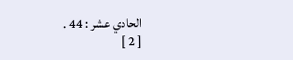الحادي عشر : 44 .
[ 2 ]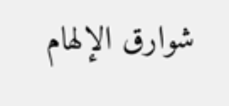شوارق الإلهام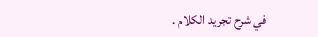في شرح تجريد الكلام .